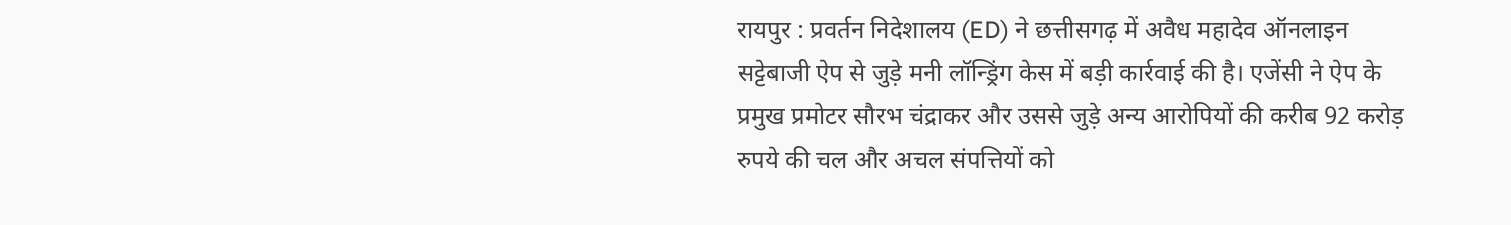रायपुर : प्रवर्तन निदेशालय (ED) ने छत्तीसगढ़ में अवैध महादेव ऑनलाइन सट्टेबाजी ऐप से जुड़े मनी लॉन्ड्रिंग केस में बड़ी कार्रवाई की है। एजेंसी ने ऐप के प्रमुख प्रमोटर सौरभ चंद्राकर और उससे जुड़े अन्य आरोपियों की करीब 92 करोड़ रुपये की चल और अचल संपत्तियों को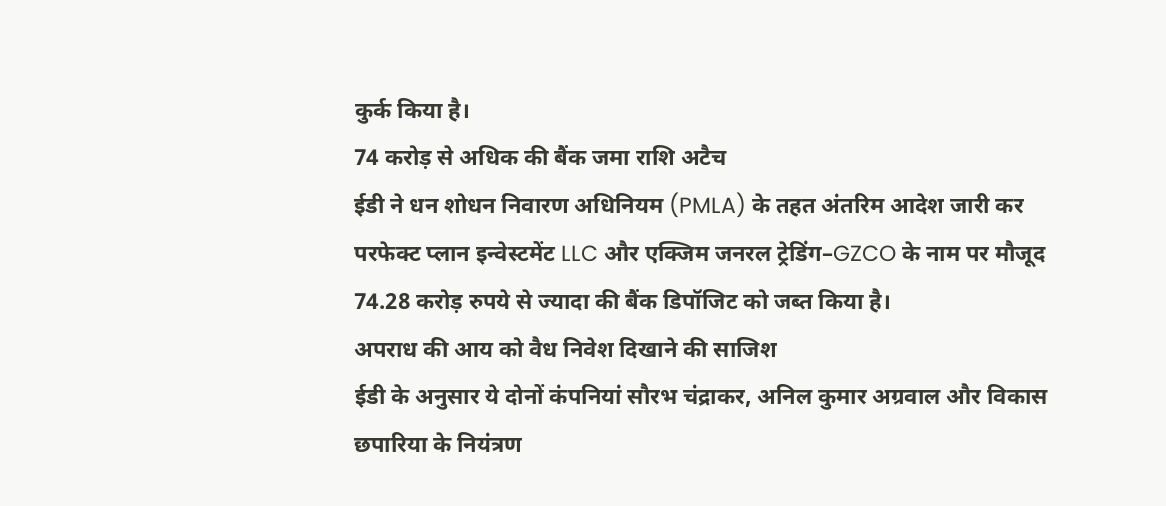कुर्क किया है।
74 करोड़ से अधिक की बैंक जमा राशि अटैच
ईडी ने धन शोधन निवारण अधिनियम (PMLA) के तहत अंतरिम आदेश जारी कर परफेक्ट प्लान इन्वेस्टमेंट LLC और एक्जिम जनरल ट्रेडिंग–GZCO के नाम पर मौजूद 74.28 करोड़ रुपये से ज्यादा की बैंक डिपॉजिट को जब्त किया है।
अपराध की आय को वैध निवेश दिखाने की साजिश
ईडी के अनुसार ये दोनों कंपनियां सौरभ चंद्राकर, अनिल कुमार अग्रवाल और विकास छपारिया के नियंत्रण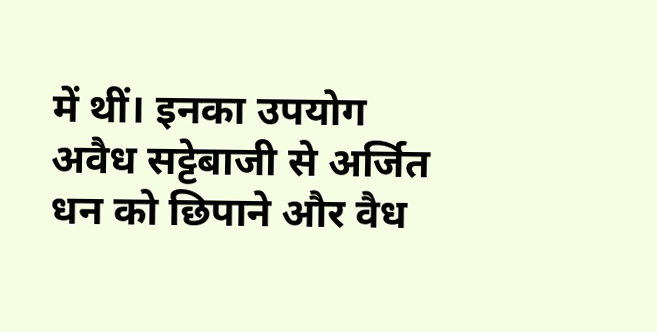में थीं। इनका उपयोग अवैध सट्टेबाजी से अर्जित धन को छिपाने और वैध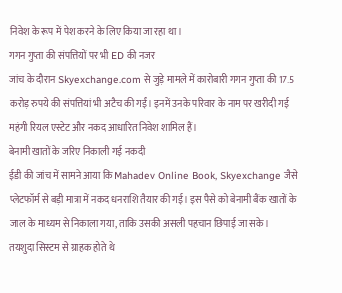निवेश के रूप में पेश करने के लिए किया जा रहा था।
गगन गुप्ता की संपत्तियों पर भी ED की नजर
जांच के दौरान Skyexchange.com से जुड़े मामले में कारोबारी गगन गुप्ता की 17.5 करोड़ रुपये की संपत्तियां भी अटैच की गईं। इनमें उनके परिवार के नाम पर खरीदी गई महंगी रियल एस्टेट और नकद आधारित निवेश शामिल हैं।
बेनामी खातों के जरिए निकाली गई नकदी
ईडी की जांच में सामने आया कि Mahadev Online Book, Skyexchange जैसे प्लेटफॉर्म से बड़ी मात्रा में नकद धनराशि तैयार की गई। इस पैसे को बेनामी बैंक खातों के जाल के माध्यम से निकाला गया, ताकि उसकी असली पहचान छिपाई जा सके।
तयशुदा सिस्टम से ग्राहक होते थे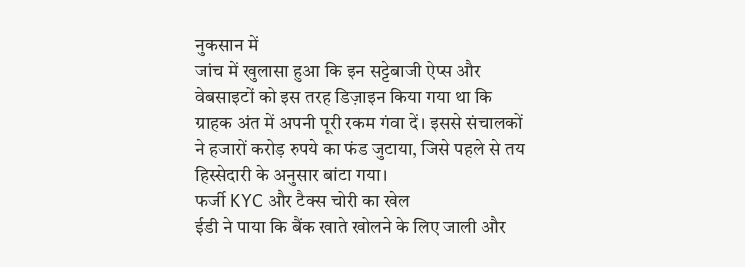नुकसान में
जांच में खुलासा हुआ कि इन सट्टेबाजी ऐप्स और वेबसाइटों को इस तरह डिज़ाइन किया गया था कि ग्राहक अंत में अपनी पूरी रकम गंवा दें। इससे संचालकों ने हजारों करोड़ रुपये का फंड जुटाया, जिसे पहले से तय हिस्सेदारी के अनुसार बांटा गया।
फर्जी KYC और टैक्स चोरी का खेल
ईडी ने पाया कि बैंक खाते खोलने के लिए जाली और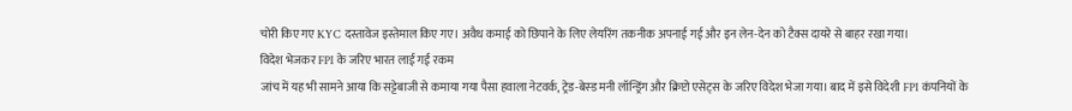चोरी किए गए KYC दस्तावेज इस्तेमाल किए गए। अवैध कमाई को छिपाने के लिए लेयरिंग तकनीक अपनाई गई और इन लेन-देन को टैक्स दायरे से बाहर रखा गया।
विदेश भेजकर FPI के जरिए भारत लाई गई रकम
जांच में यह भी सामने आया कि सट्टेबाजी से कमाया गया पैसा हवाला नेटवर्क, ट्रेड-बेस्ड मनी लॉन्ड्रिंग और क्रिप्टो एसेट्स के जरिए विदेश भेजा गया। बाद में इसे विदेशी FPI कंपनियों के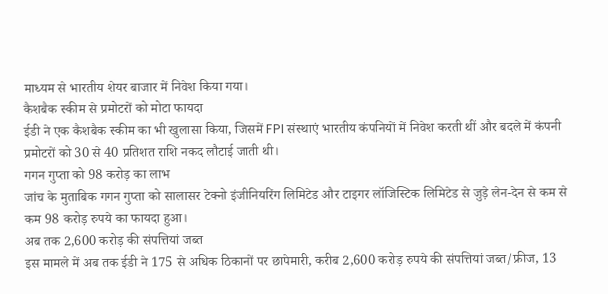माध्यम से भारतीय शेयर बाजार में निवेश किया गया।
कैशबैक स्कीम से प्रमोटरों को मोटा फायदा
ईडी ने एक कैशबैक स्कीम का भी खुलासा किया, जिसमें FPI संस्थाएं भारतीय कंपनियों में निवेश करती थीं और बदले में कंपनी प्रमोटरों को 30 से 40 प्रतिशत राशि नकद लौटाई जाती थी।
गगन गुप्ता को 98 करोड़ का लाभ
जांच के मुताबिक गगन गुप्ता को सालासर टेक्नो इंजीनियरिंग लिमिटेड और टाइगर लॉजिस्टिक लिमिटेड से जुड़े लेन-देन से कम से कम 98 करोड़ रुपये का फायदा हुआ।
अब तक 2,600 करोड़ की संपत्तियां जब्त
इस मामले में अब तक ईडी ने 175 से अधिक ठिकानों पर छापेमारी, करीब 2,600 करोड़ रुपये की संपत्तियां जब्त/फ्रीज, 13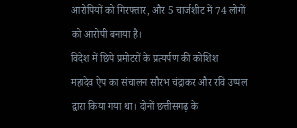आरोपियों को गिरफ्तार, और 5 चार्जशीट में 74 लोगों को आरोपी बनाया है।
विदेश में छिपे प्रमोटरों के प्रत्यर्पण की कोशिश
महादेव ऐप का संचालन सौरभ चंद्राकर और रवि उप्पल द्वारा किया गया था। दोनों छत्तीसगढ़ के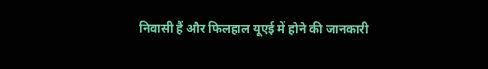निवासी हैं और फिलहाल यूएई में होने की जानकारी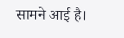सामने आई है।